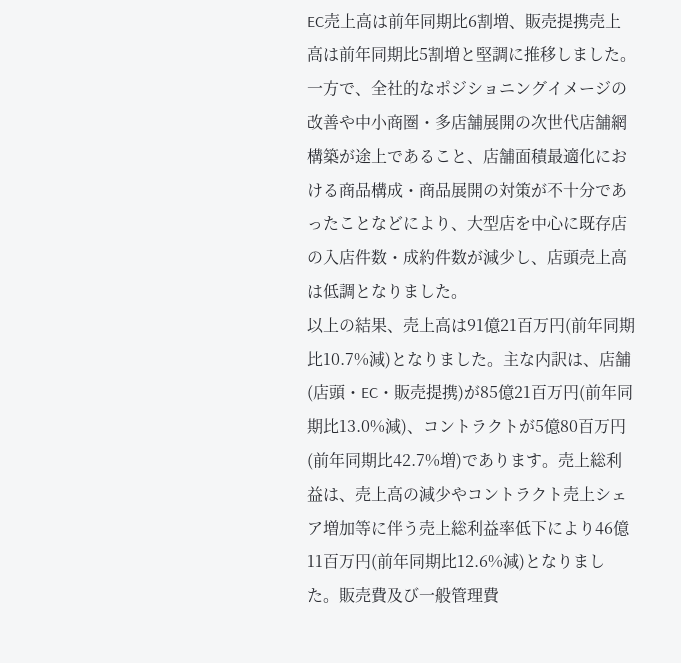EC売上高は前年同期比6割増、販売提携売上高は前年同期比5割増と堅調に推移しました。一方で、全社的なポジショニングイメージの改善や中小商圏・多店舗展開の次世代店舗網構築が途上であること、店舗面積最適化における商品構成・商品展開の対策が不十分であったことなどにより、大型店を中心に既存店の入店件数・成約件数が減少し、店頭売上高は低調となりました。
以上の結果、売上高は91億21百万円(前年同期比10.7%減)となりました。主な内訳は、店舗(店頭・EC・販売提携)が85億21百万円(前年同期比13.0%減)、コントラクトが5億80百万円(前年同期比42.7%増)であります。売上総利益は、売上高の減少やコントラクト売上シェア増加等に伴う売上総利益率低下により46億11百万円(前年同期比12.6%減)となりました。販売費及び一般管理費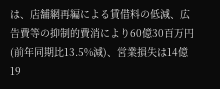は、店舗網再編による賃借料の低減、広告費等の抑制的費消により60億30百万円(前年同期比13.5%減)、営業損失は14億19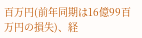百万円(前年同期は16億99百万円の損失)、経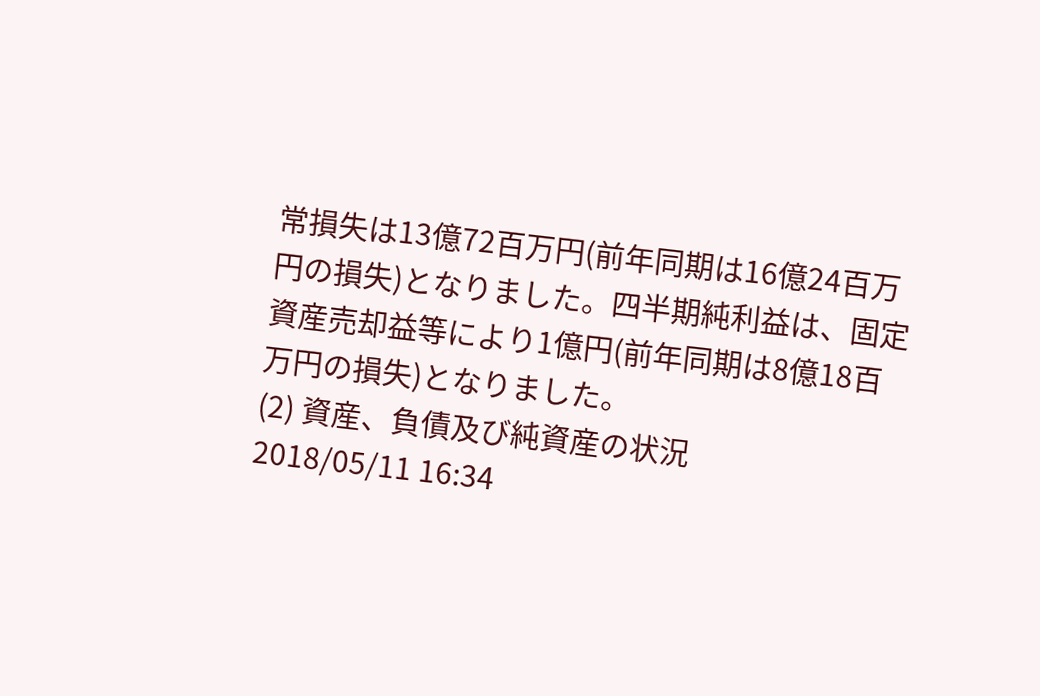常損失は13億72百万円(前年同期は16億24百万円の損失)となりました。四半期純利益は、固定資産売却益等により1億円(前年同期は8億18百万円の損失)となりました。
(2) 資産、負債及び純資産の状況
2018/05/11 16:34